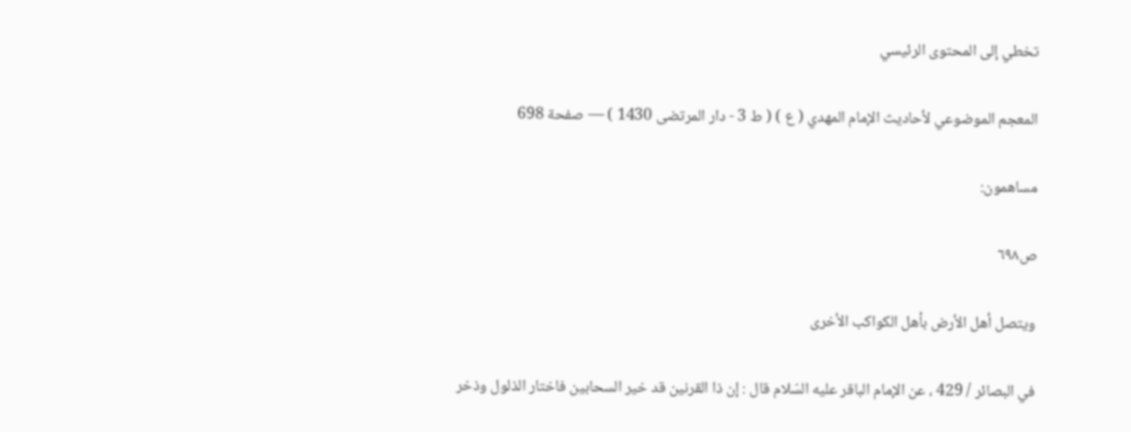تخطي إلى المحتوى الرئيسي

المعجم الموضوعي لأحاديث الإمام المهدي ( ع ) ( ط 3 - دار المرتضى 1430 ) — صفحة 698

مساهمون:

ص٦٩٨

ويتصل أهل الأرض بأهل الكواكب الأخرى

في البصائر / 429 ، عن الإمام الباقر عليه السّلام قال : إن ذا القرنين قد خير السحابين فاختار الذلول وذخر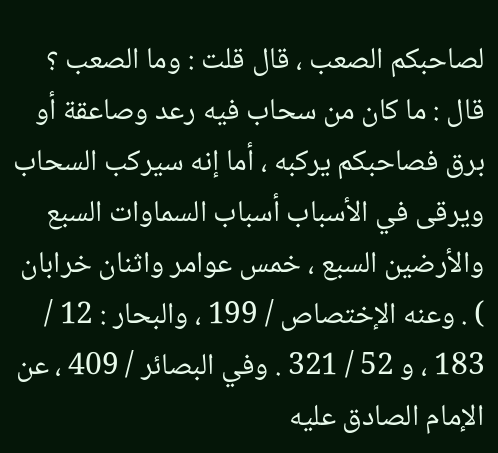لصاحبكم الصعب ، قال قلت : وما الصعب ؟ قال : ما كان من سحاب فيه رعد وصاعقة أو برق فصاحبكم يركبه ، أما إنه سيركب السحاب ويرقى في الأسباب أسباب السماوات السبع والأرضين السبع ، خمس عوامر واثنان خرابان ) . وعنه الإختصاص / 199 ، والبحار : 12 / 183 ، و 52 / 321 . وفي البصائر / 409 ، عن الإمام الصادق عليه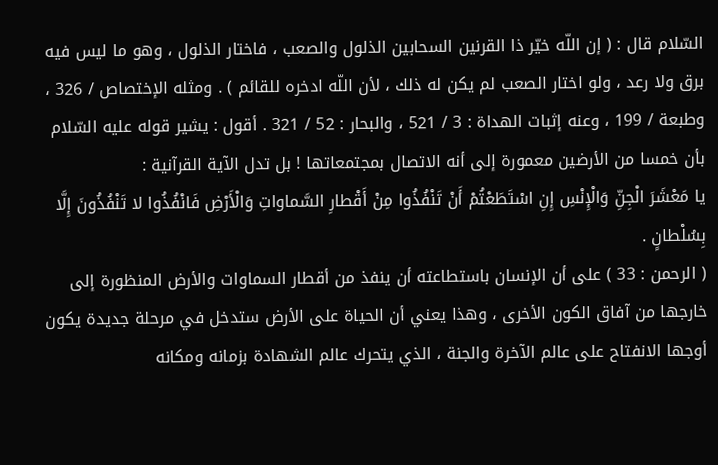السّلام قال : ( إن اللّه خيّر ذا القرنين السحابين الذلول والصعب ، فاختار الذلول ، وهو ما ليس فيه برق ولا رعد ، ولو اختار الصعب لم يكن له ذلك ، لأن اللّه ادخره للقائم ) . ومثله الإختصاص / 326 ، وطبعة / 199 ، وعنه إثبات الهداة : 3 / 521 ، والبحار : 52 / 321 . أقول : يشير قوله عليه السّلام بأن خمسا من الأرضين معمورة إلى أنه الاتصال بمجتمعاتها ! بل تدل الآية القرآنية :
يا مَعْشَرَ الْجِنِّ وَالْإِنْسِ إِنِ اسْتَطَعْتُمْ أَنْ تَنْفُذُوا مِنْ أَقْطارِ السَّماواتِ وَالْأَرْضِ فَانْفُذُوا لا تَنْفُذُونَ إِلَّا بِسُلْطانٍ .
( الرحمن : 33 ) على أن الإنسان باستطاعته أن ينفذ من أقطار السماوات والأرض المنظورة إلى خارجها من آفاق الكون الأخرى ، وهذا يعني أن الحياة على الأرض ستدخل في مرحلة جديدة يكون أوجها الانفتاح على عالم الآخرة والجنة ، الذي يتحرك عالم الشهادة بزمانه ومكانه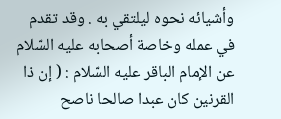وأشيائه نحوه ليلتقي به . وقد تقدم في عمله وخاصة أصحابه عليه السّلام عن الإمام الباقر عليه السّلام : ( إن ذا القرنين كان عبدا صالحا ناصح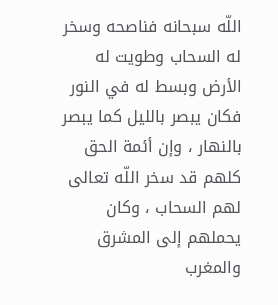اللّه سبحانه فناصحه وسخر له السحاب وطويت له الأرض وبسط له في النور فكان يبصر بالليل كما يبصر بالنهار ، وإن أئمة الحق كلهم قد سخر اللّه تعالى لهم السحاب ، وكان يحملهم إلى المشرق والمغرب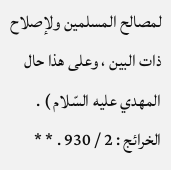لمصالح المسلمين ولإصلاح ذات البين ، وعلى هذا حال المهدي عليه السّلام ) . الخرائج : 2 / 930 . * *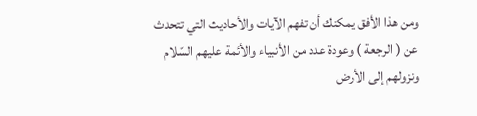ومن هذا الأفق يمكنك أن تفهم الآيات والأحاديث التي تتحدث عن ( الرجعة ) وعودة عدد من الأنبياء والأئمة عليهم السّلام ونزولهم إلى الأرض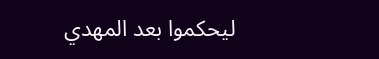ليحكموا بعد المهدي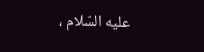عليه السّلام ،